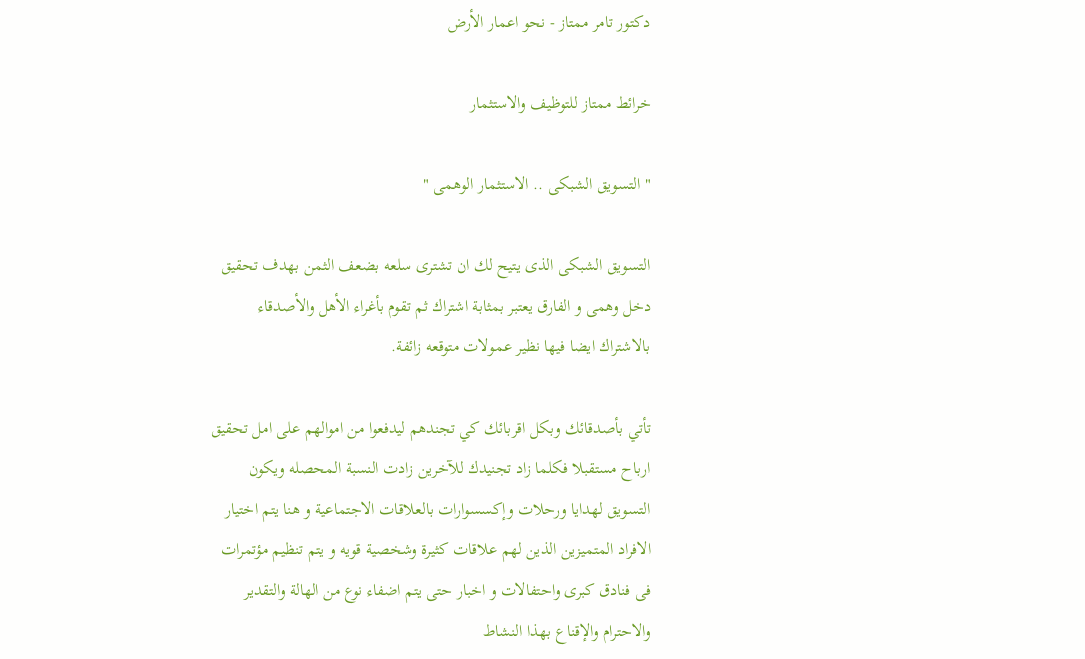دكتور تامر ممتاز - نحو اعمار الأرض

خرائط ممتاز للتوظيف والاستثمار

" التسويق الشبكى .. الاستثمار الوهمى "

التسويق الشبكى الذى يتيح لك ان تشترى سلعه بضعف الثمن بهدف تحقيق دخل وهمى و الفارق يعتبر بمثابة اشتراك ثم تقوم بأغراء الأهل والأصدقاء بالاشتراك ايضا فيها نظير عمولات متوقعه زائفة.

تأتي بأصدقائك وبكل اقربائك كي تجندهم ليدفعوا من اموالهم على امل تحقيق ارباح مستقبلا فكلما زاد تجنيدك للآخرين زادت النسبة المحصله ويكون التسويق لهدايا ورحلات وإكسسوارات بالعلاقات الاجتماعية و هنا يتم اختيار الافراد المتميزين الذين لهم علاقات كثيرة وشخصية قويه و يتم تنظيم مؤتمرات فى فنادق كبرى واحتفالات و اخبار حتى يتم اضفاء نوع من الهالة والتقدير والاحترام والإقناع بهذا النشاط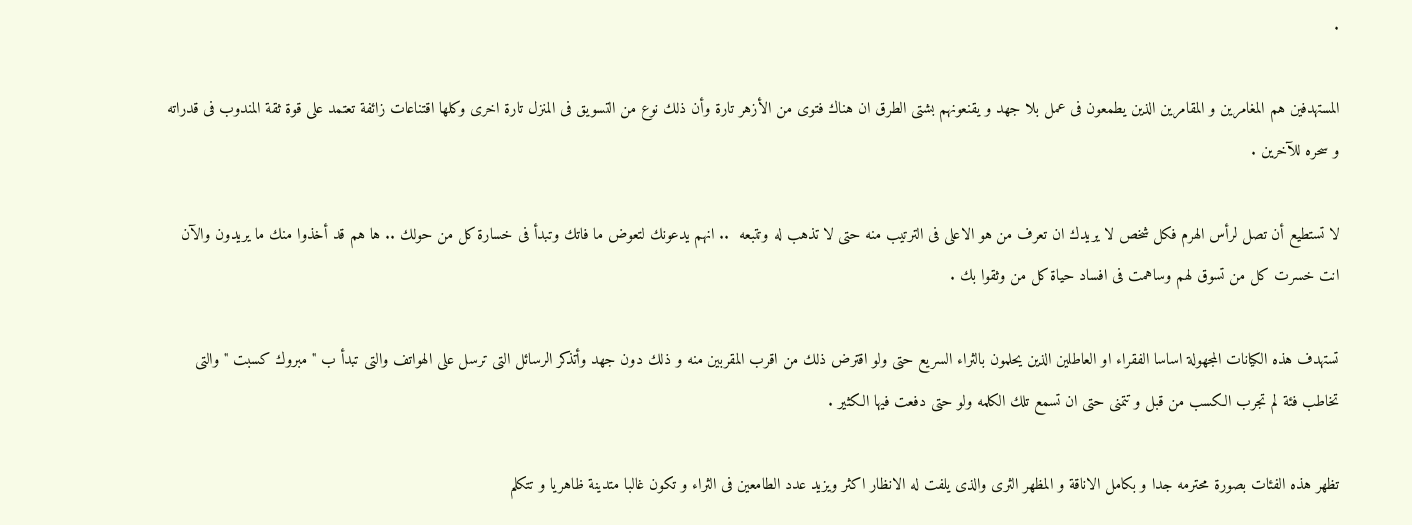.

المستهدفين هم المغامرين و المقامرين الذين يطمعون فى عمل بلا جهد و يقنعونهم بشتى الطرق ان هناك فتوى من الأزهر تارة وأن ذلك نوع من التسويق فى المنزل تارة اخرى وكلها اقتناعات زائفة تعتمد على قوة ثقة المندوب فى قدراته و سحره للآخرين .

لا تستطيع أن تصل لرأس الهرم فكل شخص لا يريدك ان تعرف من هو الاعلى فى الترتيب منه حتى لا تذهب له وتتبعه  .. انهم يدعونك لتعوض ما فاتك وتبدأ فى خسارة كل من حولك .. ها هم قد أخذوا منك ما يريدون والآن انت خسرت كل من تسوق لهم وساهمت فى افساد حياة كل من وثقوا بك .

تستهدف هذه الكيانات المجهولة اساسا الفقراء او العاطلين الذين يحلمون بالثراء السريع حتى ولو اقترض ذلك من اقرب المقربين منه و ذلك دون جهد وأتذكر الرسائل التى ترسل على الهواتف والتى تبدأ ب " مبروك كسبت " والتى تخاطب فئة لم تجرب الكسب من قبل و تتمنى حتى ان تسمع تلك الكلمه ولو حتى دفعت فيها الكثير .

تظهر هذه الفئات بصورة محترمه جدا و بكامل الاناقة و المظهر الثرى والذى يلفت له الانظار اكثر ويزيد عدد الطامعين فى الثراء و تكون غالبا متدينة ظاهريا و تتكلم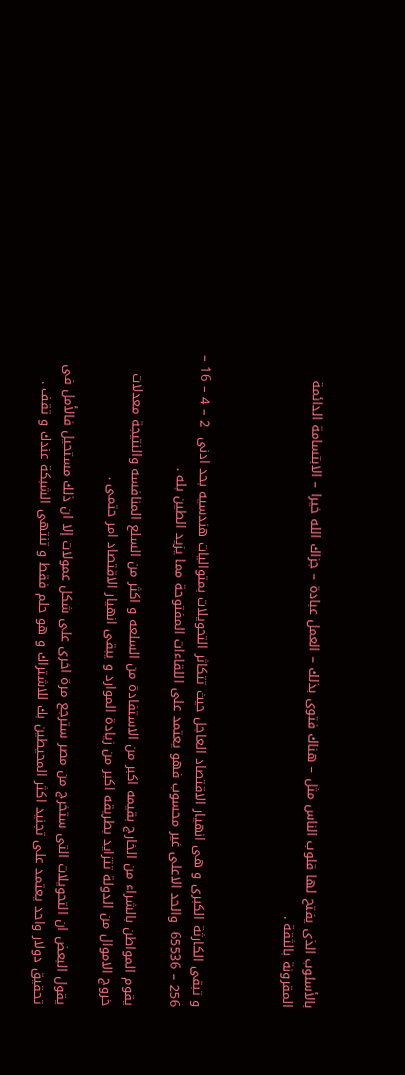بالأسلوب الذى يفتح لها قلوب الناس مثل – هناك فتوى بذلك – العمل عبادة – جزاك الله خيرا – الابتسامة الدائمة المقرونة بالثقة .



و تبقى الكارثة الكبرى و هى انهيار الاقتصاد العاجل حيث تتكاثر التحويلات بمتواليات هندسيه بحد ادنى  2 – 4 – 16 – 256 – 65536  والحد الاعلى غير محسوب فهو يعتمد على اللقاءات المفتوحة مما يزيد الطين بله .

يقوم المواطن بالشراء من الخارج بقيمه اكبر من الاستفادة من السلعه و اكثر من السلع المنافسه والنتيجة معدلات خروج الاموال من الدولة تتزايد بطريقه اكبر من زيادة الموارد و يبقى انهيار الاقتصاد امر حتمى .

يقول البعض ان التحويلات التى ستخرج من مصر سترجع مرة اخرى على شكل عمولات إلا ان ذلك مستحيل فالأمل فى تحقيق دولار واحد يعتمد على تجنيد اكثر المحيطين بك للاشتراك و هو حلم فقط و تنتهى الشبكة عندك و تقف .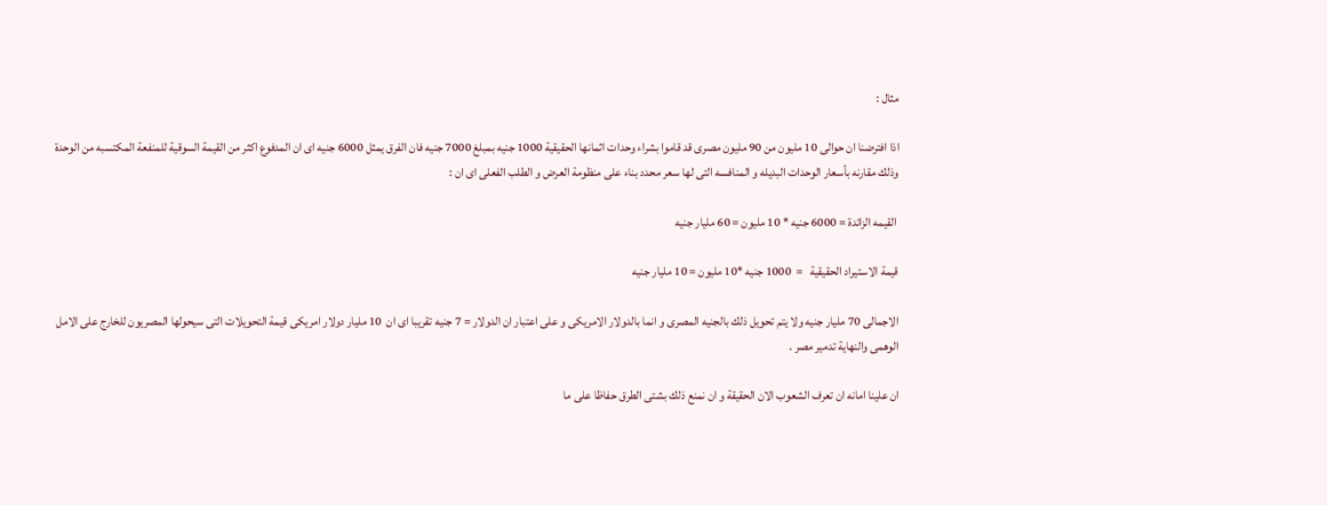مثال :

اذا افترضنا ان حوالى 10 مليون من 90 مليون مصرى قد قاموا بشراء وحدات اثمانها الحقيقية 1000 جنيه بمبلغ 7000 جنيه فان الفرق يمثل 6000 جنيه اى ان المدفوع اكثر من القيمة السوقية للمنفعة المكتسبه من الوحدة وذلك مقارنه بأسعار الوحدات البديله و المنافسه التى لها سعر محدد بناء على منظومة العرض و الطلب الفعلى اى ان :

 القيمه الزائدة = 6000 جنيه * 10 مليون = 60 مليار جنيه

قيمة الاستيراد الحقيقية   =  1000 جنيه *10 مليون = 10 مليار جنيه

الاجمالى 70 مليار جنيه ولا يتم تحويل ذلك بالجنيه المصرى و انما بالدولار الامريكى و على اعتبار ان الدولار = 7 جنيه تقريبا اى ان  10 مليار دولار امريكى قيمة التحويلات التى سيحولها المصريون للخارج على الامل الوهمى والنهاية تدمير مصر .

ان علينا امانه ان تعرف الشعوب الان الحقيقة و ان نمنع ذلك بشتى الطرق حفاظا على ما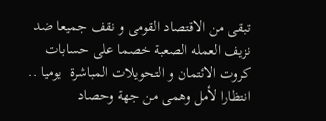تبقى من الاقتصاد القومى و نقف جميعا ضد نزيف العمله الصعبة خصما على حسابات كروت الائتمان و التحويلات المباشرة  يوميا .. انتظارا لأمل وهمى من جهة وحصاد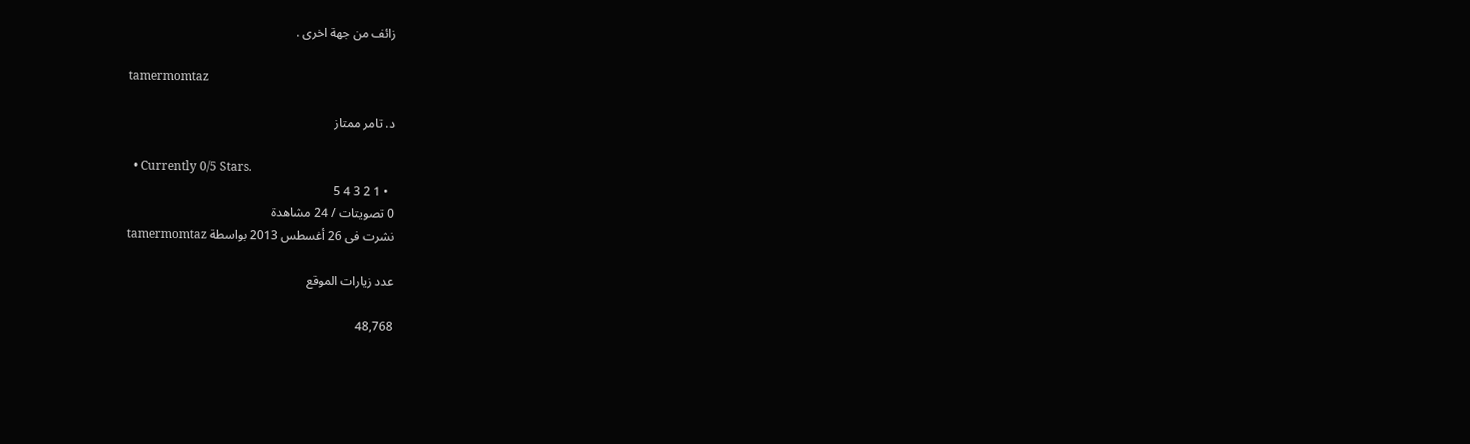زائف من جهة اخرى .

tamermomtaz

د. تامر ممتاز

  • Currently 0/5 Stars.
  • 1 2 3 4 5
0 تصويتات / 24 مشاهدة
نشرت فى 26 أغسطس 2013 بواسطة tamermomtaz

عدد زيارات الموقع

48,768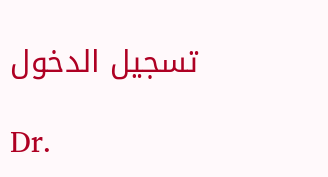تسجيل الدخول

Dr.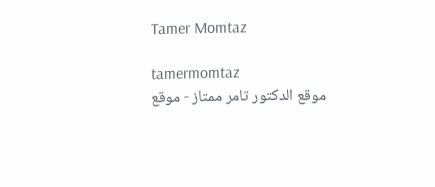Tamer Momtaz

tamermomtaz
موقع الدكتور تامر ممتاز - موقع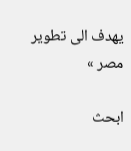يهدف الى تطوير مصر »

ابحث